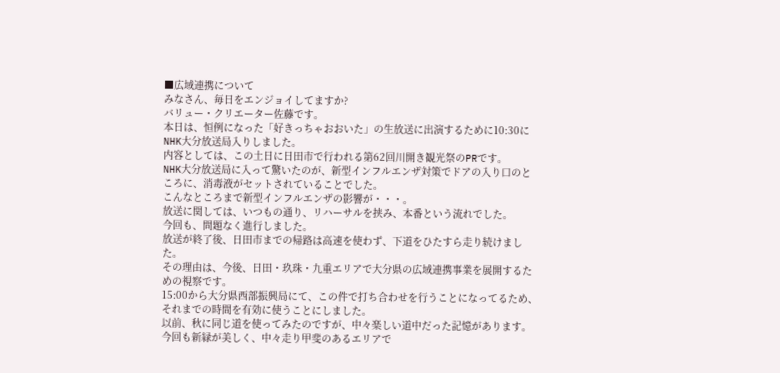■広域連携について
みなさん、毎日をエンジョイしてますか?
バリュー・クリエーター佐藤です。
本日は、恒例になった「好きっちゃおおいた」の生放送に出演するために10:30にNHK大分放送局入りしました。
内容としては、この土日に日田市で行われる第62回川開き観光祭のPRです。
NHK大分放送局に入って驚いたのが、新型インフルエンザ対策でドアの入り口のところに、消毒液がセットされていることでした。
こんなところまで新型インフルエンザの影響が・・・。
放送に関しては、いつもの通り、リハーサルを挟み、本番という流れでした。
今回も、問題なく進行しました。
放送が終了後、日田市までの帰路は高速を使わず、下道をひたすら走り続けました。
その理由は、今後、日田・玖珠・九重エリアで大分県の広域連携事業を展開するための視察です。
15:00から大分県西部振興局にて、この件で打ち合わせを行うことになってるため、それまでの時間を有効に使うことにしました。
以前、秋に同じ道を使ってみたのですが、中々楽しい道中だった記憶があります。
今回も新緑が美しく、中々走り甲斐のあるエリアで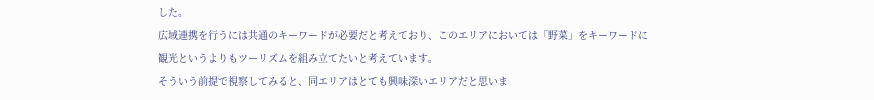した。
広域連携を行うには共通のキーワードが必要だと考えており、このエリアにおいては「野菜」をキーワードに観光というよりもツーリズムを組み立てたいと考えています。
そういう前提で視察してみると、同エリアはとても興味深いエリアだと思いま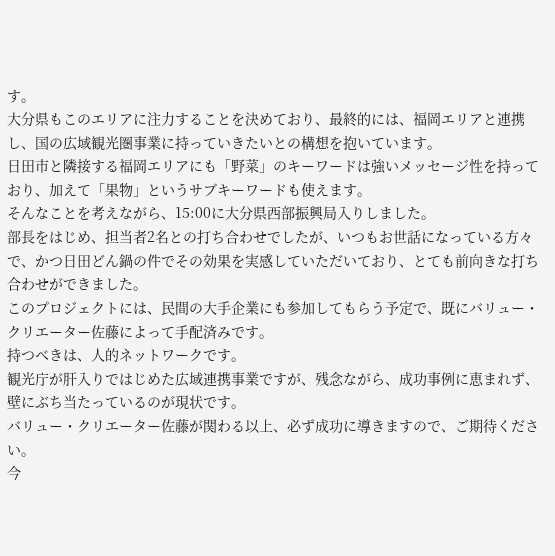す。
大分県もこのエリアに注力することを決めており、最終的には、福岡エリアと連携し、国の広域観光圏事業に持っていきたいとの構想を抱いています。
日田市と隣接する福岡エリアにも「野菜」のキーワードは強いメッセージ性を持っており、加えて「果物」というサブキーワードも使えます。
そんなことを考えながら、15:00に大分県西部振興局入りしました。
部長をはじめ、担当者2名との打ち合わせでしたが、いつもお世話になっている方々で、かつ日田どん鍋の件でその効果を実感していただいており、とても前向きな打ち合わせができました。
このプロジェクトには、民間の大手企業にも参加してもらう予定で、既にバリュー・クリエーター佐藤によって手配済みです。
持つべきは、人的ネットワークです。
観光庁が肝入りではじめた広域連携事業ですが、残念ながら、成功事例に恵まれず、壁にぶち当たっているのが現状です。
バリュー・クリエーター佐藤が関わる以上、必ず成功に導きますので、ご期待ください。
今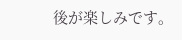後が楽しみです。